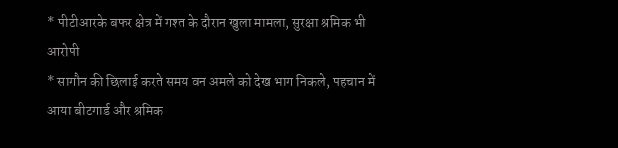* पीटीआरके बफर क्षेत्र में गश्त के दौरान खुला मामला, सुरक्षा श्रमिक भी आरोपी
* सागौन की छिलाई करते समय वन अमले को देख भाग निकले, पहचान में आया बीटगार्ड और श्रमिक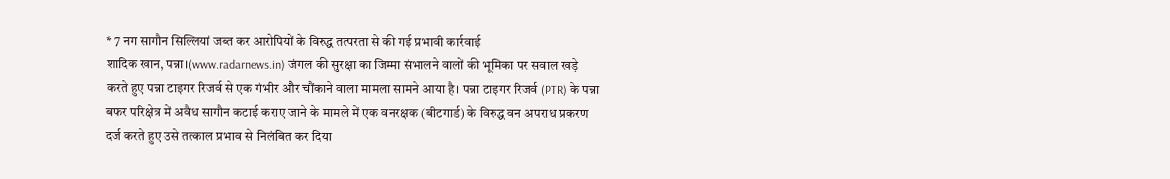* 7 नग सागौन सिल्लियां जब्त कर आरोपियों के विरुद्ध तत्परता से की गई प्रभावी कार्रवाई
शादिक खान, पन्ना।(www.radarnews.in) जंगल की सुरक्षा का जिम्मा संभालने वालों की भूमिका पर सवाल खड़े करते हुए पन्ना टाइगर रिजर्व से एक गंभीर और चौंकाने वाला मामला सामने आया है। पन्ना टाइगर रिजर्व (PTR) के पन्ना बफर परिक्षेत्र में अवैध सागौन कटाई कराए जाने के मामले में एक वनरक्षक (बीटगार्ड) के विरुद्ध वन अपराध प्रकरण दर्ज करते हुए उसे तत्काल प्रभाव से निलंबित कर दिया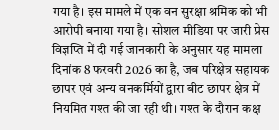गया है। इस मामले में एक वन सुरक्षा श्रमिक को भी आरोपी बनाया गया है। सोशल मीडिया पर जारी प्रेस विज्ञप्ति में दी गई जानकारी के अनुसार यह मामला दिनांक 8 फरवरी 2026 का है, जब परिक्षेत्र सहायक छापर एवं अन्य वनकर्मियों द्वारा बीट छापर क्षेत्र में नियमित गश्त की जा रही थी। गश्त के दौरान कक्ष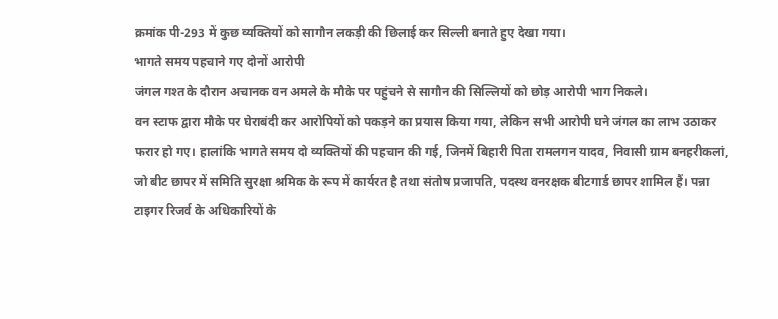क्रमांक पी-293 में कुछ व्यक्तियों को सागौन लकड़ी की छिलाई कर सिल्ली बनाते हुए देखा गया।
भागते समय पहचाने गए दोनों आरोपी
जंगल गश्त के दौरान अचानक वन अमले के मौके पर पहुंचने से सागौन की सिल्लियों को छोड़ आरोपी भाग निकले।
वन स्टाफ द्वारा मौके पर घेराबंदी कर आरोपियों को पकड़ने का प्रयास किया गया, लेकिन सभी आरोपी घने जंगल का लाभ उठाकर फरार हो गए। हालांकि भागते समय दो व्यक्तियों की पहचान की गई, जिनमें बिहारी पिता रामलगन यादव, निवासी ग्राम बनहरीकलां, जो बीट छापर में समिति सुरक्षा श्रमिक के रूप में कार्यरत है तथा संतोष प्रजापति, पदस्थ वनरक्षक बीटगार्ड छापर शामिल हैं। पन्ना टाइगर रिजर्व के अधिकारियों के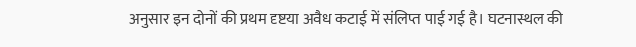अनुसार इन दोनों की प्रथम दृष्टया अवैध कटाई में संलिप्त पाई गई है। घटनास्थल की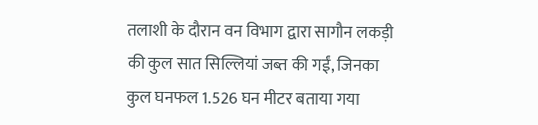तलाशी के दौरान वन विभाग द्वारा सागौन लकड़ी की कुल सात सिल्लियां जब्त की गईं, जिनका कुल घनफल 1.526 घन मीटर बताया गया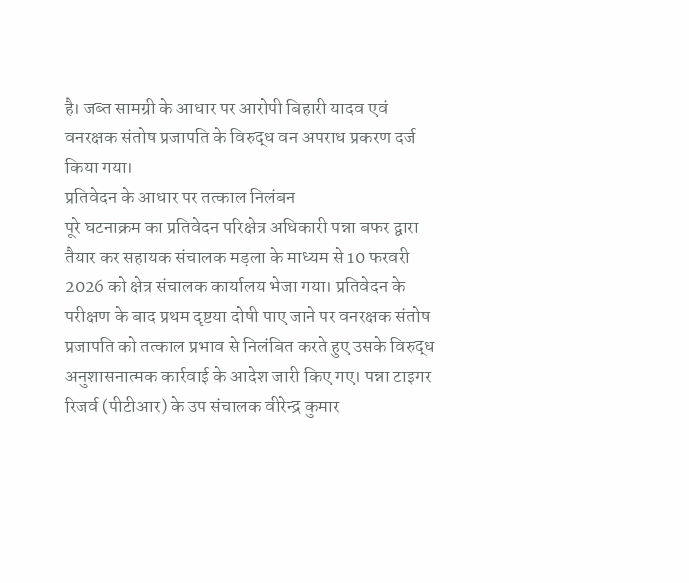है। जब्त सामग्री के आधार पर आरोपी बिहारी यादव एवं वनरक्षक संतोष प्रजापति के विरुद्ध वन अपराध प्रकरण दर्ज किया गया।
प्रतिवेदन के आधार पर तत्काल निलंबन
पूरे घटनाक्रम का प्रतिवेदन परिक्षेत्र अधिकारी पन्ना बफर द्वारा तैयार कर सहायक संचालक मड़ला के माध्यम से 10 फरवरी 2026 को क्षेत्र संचालक कार्यालय भेजा गया। प्रतिवेदन के परीक्षण के बाद प्रथम दृष्टया दोषी पाए जाने पर वनरक्षक संतोष प्रजापति को तत्काल प्रभाव से निलंबित करते हुए उसके विरुद्ध अनुशासनात्मक कार्रवाई के आदेश जारी किए गए। पन्ना टाइगर रिजर्व (पीटीआर) के उप संचालक वीरेन्द्र कुमार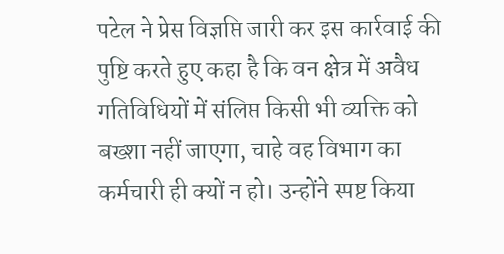पटेल ने प्रेस विज्ञप्ति जारी कर इस कार्रवाई की पुष्टि करते हुए कहा है कि वन क्षेत्र में अवैध गतिविधियों में संलिप्त किसी भी व्यक्ति को बख्शा नहीं जाएगा, चाहे वह विभाग का कर्मचारी ही क्यों न हो। उन्होंने स्पष्ट किया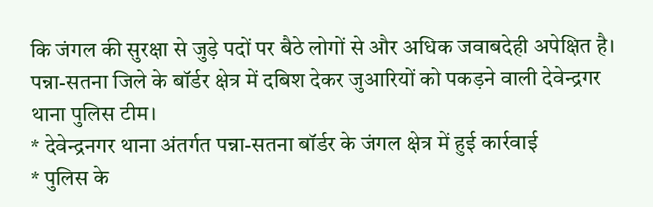कि जंगल की सुरक्षा से जुड़े पदों पर बैठे लोगों से और अधिक जवाबदेही अपेक्षित है।
पन्ना-सतना जिले के बॉर्डर क्षेत्र में दबिश देकर जुआरियों को पकड़ने वाली देवेन्द्रगर थाना पुलिस टीम।
* देवेन्द्रनगर थाना अंतर्गत पन्ना-सतना बॉर्डर के जंगल क्षेत्र में हुई कार्रवाई
* पुलिस के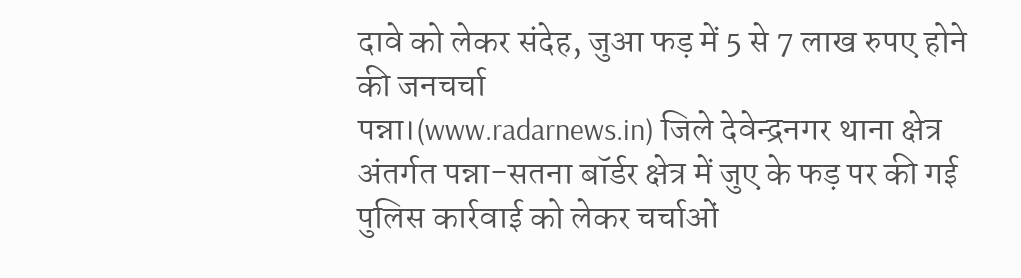दावे को लेकर संदेह, जुआ फड़ में 5 से 7 लाख रुपए होने की जनचर्चा
पन्ना।(www.radarnews.in) जिले देवेन्द्रनगर थाना क्षेत्र अंतर्गत पन्ना-सतना बॉर्डर क्षेत्र में जुए के फड़ पर की गई पुलिस कार्रवाई को लेकर चर्चाओं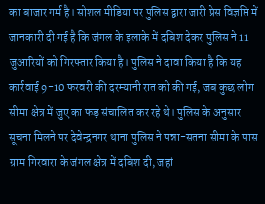का बाजार गर्म है। सोशल मीडिया पर पुलिस द्वारा जारी प्रेस विज्ञप्ति में जानकारी दी गई है कि जंगल के इलाके में दबिश देकर पुलिस ने 11 जुआरियों को गिरफ्तार किया है। पुलिस ने दावा किया है कि यह कार्रवाई 9-10 फरवरी की दरम्यानी रात को की गई, जब कुछ लोग सीमा क्षेत्र में जुए का फड़ संचालित कर रहे थे। पुलिस के अनुसार सूचना मिलने पर देवेन्द्रनगर थाना पुलिस ने पन्ना-सतना सीमा के पास ग्राम गिरवारा के जंगल क्षेत्र में दबिश दी, जहां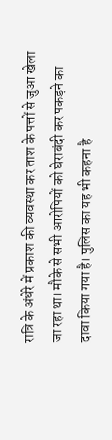रात्रि के अंधेरे में प्रकाश की व्यवस्था कर ताश के पत्तों से जुआ खेला जा रहा था। मौके से सभी आरोपियों को घेराबंदी कर पकड़ने का दावा किया गया है। पुलिस का यह भी कहना है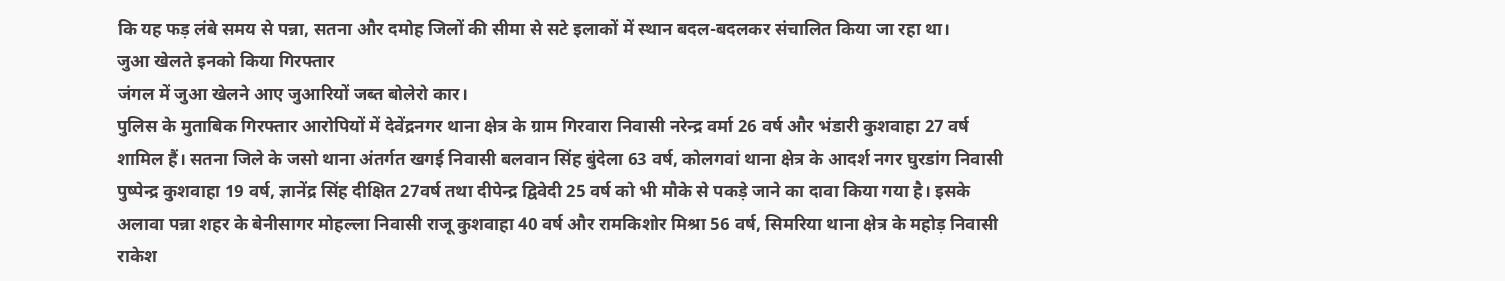कि यह फड़ लंबे समय से पन्ना, सतना और दमोह जिलों की सीमा से सटे इलाकों में स्थान बदल-बदलकर संचालित किया जा रहा था।
जुआ खेलते इनको किया गिरफ्तार
जंगल में जुआ खेलने आए जुआरियों जब्त बोलेरो कार।
पुलिस के मुताबिक गिरफ्तार आरोपियों में देवेंद्रनगर थाना क्षेत्र के ग्राम गिरवारा निवासी नरेन्द्र वर्मा 26 वर्ष और भंडारी कुशवाहा 27 वर्ष शामिल हैं। सतना जिले के जसो थाना अंतर्गत खगई निवासी बलवान सिंह बुंदेला 63 वर्ष, कोलगवां थाना क्षेत्र के आदर्श नगर घुरडांग निवासी पुष्पेन्द्र कुशवाहा 19 वर्ष, ज्ञानेंद्र सिंह दीक्षित 27वर्ष तथा दीपेन्द्र द्विवेदी 25 वर्ष को भी मौके से पकड़े जाने का दावा किया गया है। इसके अलावा पन्ना शहर के बेनीसागर मोहल्ला निवासी राजू कुशवाहा 40 वर्ष और रामकिशोर मिश्रा 56 वर्ष, सिमरिया थाना क्षेत्र के महोड़ निवासी राकेश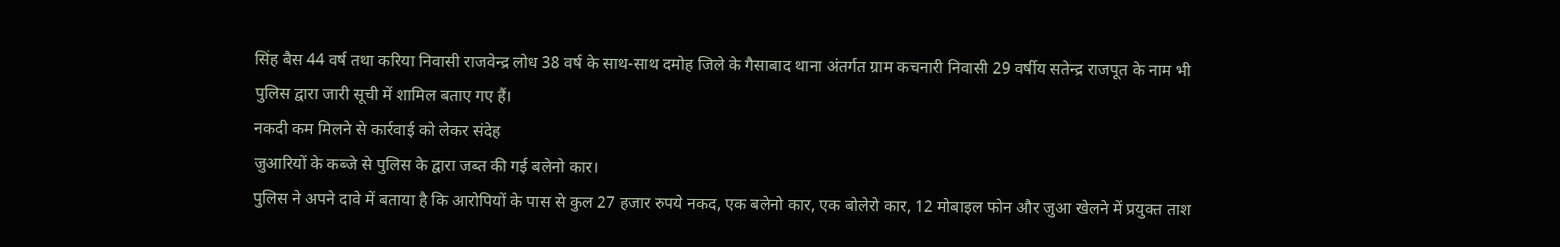सिंह बैस 44 वर्ष तथा करिया निवासी राजवेन्द्र लोध 38 वर्ष के साथ-साथ दमोह जिले के गैसाबाद थाना अंतर्गत ग्राम कचनारी निवासी 29 वर्षीय सतेन्द्र राजपूत के नाम भी पुलिस द्वारा जारी सूची में शामिल बताए गए हैं।
नकदी कम मिलने से कार्रवाई को लेकर संदेह
जुआरियों के कब्जे से पुलिस के द्वारा जब्त की गई बलेनो कार।
पुलिस ने अपने दावे में बताया है कि आरोपियों के पास से कुल 27 हजार रुपये नकद, एक बलेनो कार, एक बोलेरो कार, 12 मोबाइल फोन और जुआ खेलने में प्रयुक्त ताश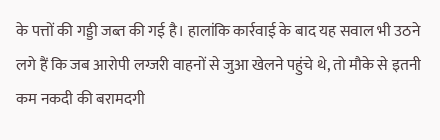के पत्तों की गड्डी जब्त की गई है। हालांकि कार्रवाई के बाद यह सवाल भी उठने लगे हैं कि जब आरोपी लग्जरी वाहनों से जुआ खेलने पहुंचे थे, तो मौके से इतनी कम नकदी की बरामदगी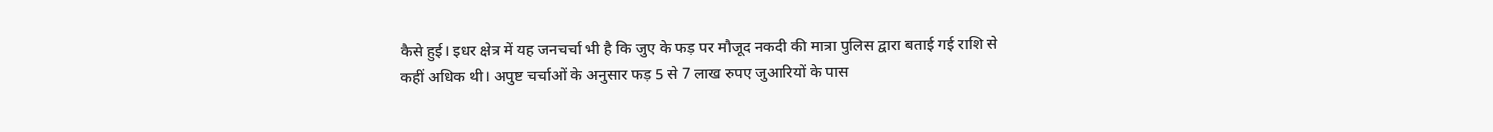कैसे हुई। इधर क्षेत्र में यह जनचर्चा भी है कि जुए के फड़ पर मौजूद नकदी की मात्रा पुलिस द्वारा बताई गई राशि से कहीं अधिक थी। अपुष्ट चर्चाओं के अनुसार फड़ 5 से 7 लाख रुपए जुआरियों के पास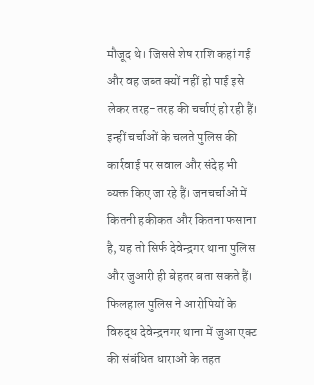मौजूद थे। जिससे शेष राशि कहां गई और वह जब्त क्यों नहीं हो पाई इसे लेकर तरह-तरह की चर्चाएं हो रही हैं। इन्हीं चर्चाओं के चलते पुलिस की कार्रवाई पर सवाल और संदेह भी व्यक्त किए जा रहे हैं। जनचर्चाओं में कितनी हकीकत और कितना फसाना है, यह तो सिर्फ देवेन्द्रगर थाना पुलिस और जुआरी ही बेहतर बता सकते हैं। फिलहाल पुलिस ने आरोपियों के विरुद्ध देवेन्द्रनगर थाना में जुआ एक्ट की संबंधित धाराओं के तहत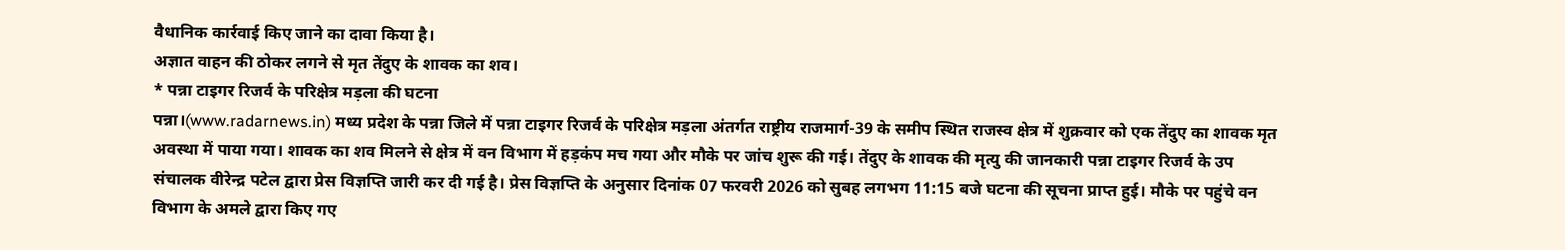वैधानिक कार्रवाई किए जाने का दावा किया है।
अज्ञात वाहन की ठोकर लगने से मृत तेंदुए के शावक का शव।
* पन्ना टाइगर रिजर्व के परिक्षेत्र मड़ला की घटना
पन्ना।(www.radarnews.in) मध्य प्रदेश के पन्ना जिले में पन्ना टाइगर रिजर्व के परिक्षेत्र मड़ला अंतर्गत राष्ट्रीय राजमार्ग-39 के समीप स्थित राजस्व क्षेत्र में शुक्रवार को एक तेंदुए का शावक मृत अवस्था में पाया गया। शावक का शव मिलने से क्षेत्र में वन विभाग में हड़कंप मच गया और मौके पर जांच शुरू की गई। तेंदुए के शावक की मृत्यु की जानकारी पन्ना टाइगर रिजर्व के उप संचालक वीरेन्द्र पटेल द्वारा प्रेस विज्ञप्ति जारी कर दी गई है। प्रेस विज्ञप्ति के अनुसार दिनांक 07 फरवरी 2026 को सुबह लगभग 11:15 बजे घटना की सूचना प्राप्त हुई। मौके पर पहुंचे वन विभाग के अमले द्वारा किए गए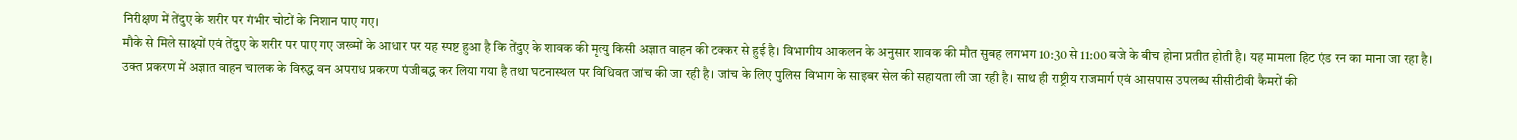निरीक्षण में तेंदुए के शरीर पर गंभीर चोटों के निशान पाए गए।
मौके से मिले साक्ष्यों एवं तेंदुए के शरीर पर पाए गए जख्मों के आधार पर यह स्पष्ट हुआ है कि तेंदुए के शावक की मृत्यु किसी अज्ञात वाहन की टक्कर से हुई है। विभागीय आकलन के अनुसार शावक की मौत सुबह लगभग 10:30 से 11:00 बजे के बीच होना प्रतीत होती है। यह मामला हिट एंड रन का माना जा रहा है। उक्त प्रकरण में अज्ञात वाहन चालक के विरुद्ध वन अपराध प्रकरण पंजीबद्ध कर लिया गया है तथा घटनास्थल पर विधिवत जांच की जा रही है। जांच के लिए पुलिस विभाग के साइबर सेल की सहायता ली जा रही है। साथ ही राष्ट्रीय राजमार्ग एवं आसपास उपलब्ध सीसीटीवी कैमरों की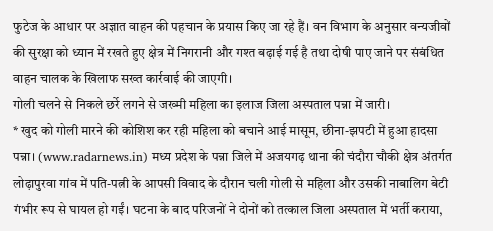फुटेज के आधार पर अज्ञात वाहन की पहचान के प्रयास किए जा रहे हैं। वन विभाग के अनुसार वन्यजीवों की सुरक्षा को ध्यान में रखते हुए क्षेत्र में निगरानी और गश्त बढ़ाई गई है तथा दोषी पाए जाने पर संबंधित वाहन चालक के खिलाफ सख्त कार्रवाई की जाएगी।
गोली चलने से निकले छर्रे लगने से जख्मी महिला का इलाज जिला अस्पताल पन्ना में जारी।
* खुद को गोली मारने की कोशिश कर रही महिला को बचाने आई मासूम, छीना-झपटी में हुआ हादसा
पन्ना। (www.radarnews.in) मध्य प्रदेश के पन्ना जिले में अजयगढ़ थाना की चंदौरा चौकी क्षेत्र अंतर्गत लोढ़ापुरवा गांव में पति-पत्नी के आपसी विवाद के दौरान चली गोली से महिला और उसकी नाबालिग बेटी गंभीर रूप से घायल हो गईं। घटना के बाद परिजनों ने दोनों को तत्काल जिला अस्पताल में भर्ती कराया,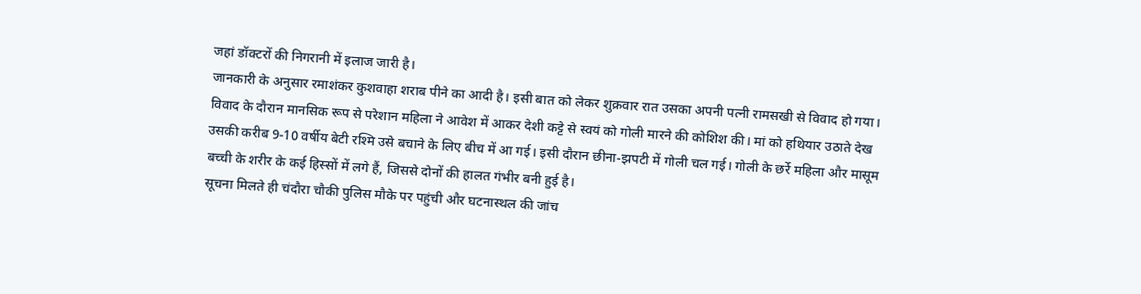जहां डॉक्टरों की निगरानी में इलाज जारी है।
जानकारी के अनुसार रमाशंकर कुशवाहा शराब पीने का आदी है। इसी बात को लेकर शुक्रवार रात उसका अपनी पत्नी रामसखी से विवाद हो गया। विवाद के दौरान मानसिक रूप से परेशान महिला ने आवेश में आकर देशी कट्टे से स्वयं को गोली मारने की कोशिश की। मां को हथियार उठाते देख उसकी करीब 9-10 वर्षीय बेटी रश्मि उसे बचाने के लिए बीच में आ गई। इसी दौरान छीना-झपटी में गोली चल गई। गोली के छर्रे महिला और मासूम बच्ची के शरीर के कई हिस्सों में लगे हैं, जिससे दोनों की हालत गंभीर बनी हुई है।
सूचना मिलते ही चंदौरा चौकी पुलिस मौके पर पहुंची और घटनास्थल की जांच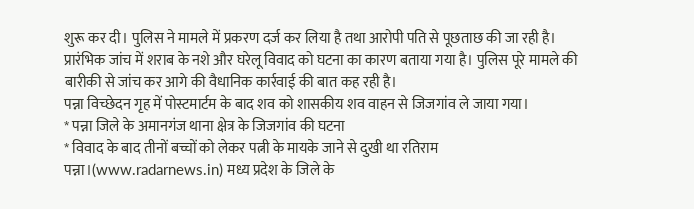शुरू कर दी। पुलिस ने मामले में प्रकरण दर्ज कर लिया है तथा आरोपी पति से पूछताछ की जा रही है। प्रारंभिक जांच में शराब के नशे और घरेलू विवाद को घटना का कारण बताया गया है। पुलिस पूरे मामले की बारीकी से जांच कर आगे की वैधानिक कार्रवाई की बात कह रही है।
पन्ना विच्छेदन गृह में पोस्टमार्टम के बाद शव को शासकीय शव वाहन से जिजगांव ले जाया गया।
* पन्ना जिले के अमानगंज थाना क्षेत्र के जिजगांव की घटना
* विवाद के बाद तीनों बच्चों को लेकर पत्नी के मायके जाने से दुखी था रतिराम
पन्ना।(www.radarnews.in) मध्य प्रदेश के जिले के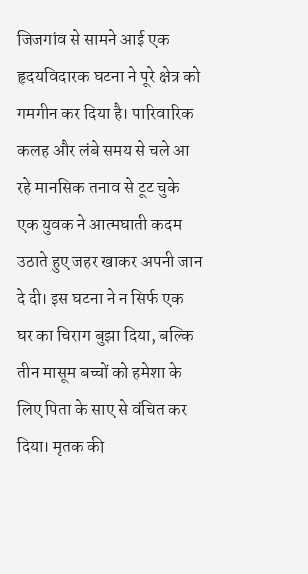जिजगांव से सामने आई एक हृदयविदारक घटना ने पूरे क्षेत्र को गमगीन कर दिया है। पारिवारिक कलह और लंबे समय से चले आ रहे मानसिक तनाव से टूट चुके एक युवक ने आत्मघाती कदम उठाते हुए जहर खाकर अपनी जान दे दी। इस घटना ने न सिर्फ एक घर का चिराग बुझा दिया, बल्कि तीन मासूम बच्चों को हमेशा के लिए पिता के साए से वंचित कर दिया। मृतक की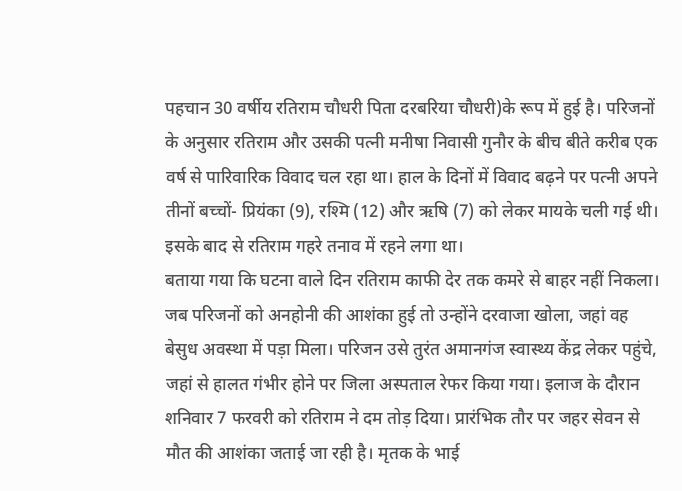पहचान 30 वर्षीय रतिराम चौधरी पिता दरबरिया चौधरी)के रूप में हुई है। परिजनों के अनुसार रतिराम और उसकी पत्नी मनीषा निवासी गुनौर के बीच बीते करीब एक वर्ष से पारिवारिक विवाद चल रहा था। हाल के दिनों में विवाद बढ़ने पर पत्नी अपने तीनों बच्चों- प्रियंका (9), रश्मि (12) और ऋषि (7) को लेकर मायके चली गई थी। इसके बाद से रतिराम गहरे तनाव में रहने लगा था।
बताया गया कि घटना वाले दिन रतिराम काफी देर तक कमरे से बाहर नहीं निकला। जब परिजनों को अनहोनी की आशंका हुई तो उन्होंने दरवाजा खोला, जहां वह बेसुध अवस्था में पड़ा मिला। परिजन उसे तुरंत अमानगंज स्वास्थ्य केंद्र लेकर पहुंचे, जहां से हालत गंभीर होने पर जिला अस्पताल रेफर किया गया। इलाज के दौरान शनिवार 7 फरवरी को रतिराम ने दम तोड़ दिया। प्रारंभिक तौर पर जहर सेवन से मौत की आशंका जताई जा रही है। मृतक के भाई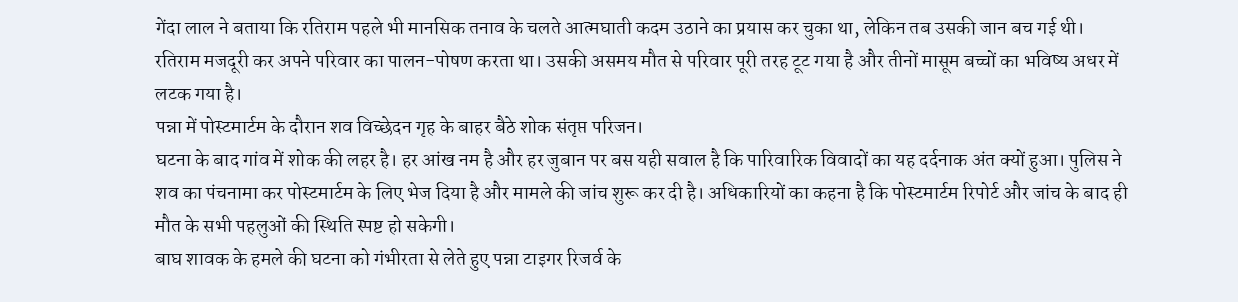गेंदा लाल ने बताया कि रतिराम पहले भी मानसिक तनाव के चलते आत्मघाती कदम उठाने का प्रयास कर चुका था, लेकिन तब उसकी जान बच गई थी। रतिराम मजदूरी कर अपने परिवार का पालन-पोषण करता था। उसकी असमय मौत से परिवार पूरी तरह टूट गया है और तीनों मासूम बच्चों का भविष्य अधर में लटक गया है।
पन्ना में पोस्टमार्टम के दौरान शव विच्छेदन गृह के बाहर बैठे शोक संतृप्त परिजन।
घटना के बाद गांव में शोक की लहर है। हर आंख नम है और हर जुबान पर बस यही सवाल है कि पारिवारिक विवादों का यह दर्दनाक अंत क्यों हुआ। पुलिस ने शव का पंचनामा कर पोस्टमार्टम के लिए भेज दिया है और मामले की जांच शुरू कर दी है। अधिकारियों का कहना है कि पोस्टमार्टम रिपोर्ट और जांच के बाद ही मौत के सभी पहलुओं की स्थिति स्पष्ट हो सकेगी।
बाघ शावक के हमले की घटना को गंभीरता से लेते हुए पन्ना टाइगर रिजर्व के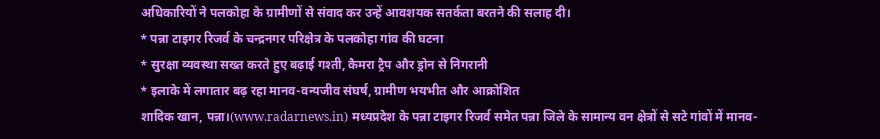अधिकारियों ने पलकोहा के ग्रामीणों से संवाद कर उन्हें आवशयक सतर्कता बरतने की सलाह दी।
* पन्ना टाइगर रिजर्व के चन्द्रनगर परिक्षेत्र के पलकोहा गांव की घटना
* सुरक्षा व्यवस्था सख्त करते हुए बढ़ाई गश्ती, कैमरा ट्रैप और ड्रोन से निगरानी
* इलाके में लगातार बढ़ रहा मानव-वन्यजीव संघर्ष, ग्रामीण भयभीत और आक्रोशित
शादिक खान, पन्ना।(www.radarnews.in) मध्यप्रदेश के पन्ना टाइगर रिजर्व समेत पन्ना जिले के सामान्य वन क्षेत्रों से सटे गांवों में मानव-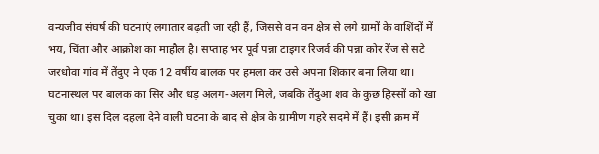वन्यजीव संघर्ष की घटनाएं लगातार बढ़ती जा रही हैं, जिससे वन वन क्षेत्र से लगे ग्रामों के वाशिंदों में भय, चिंता और आक्रोश का माहौल है। सप्ताह भर पूर्व पन्ना टाइगर रिजर्व की पन्ना कोर रेंज से सटे जरधोवा गांव में तेंदुए ने एक 12 वर्षीय बालक पर हमला कर उसे अपना शिकार बना लिया था। घटनास्थल पर बालक का सिर और धड़ अलग-अलग मिले, जबकि तेंदुआ शव के कुछ हिस्सों को खा चुका था। इस दिल दहला देने वाली घटना के बाद से क्षेत्र के ग्रामीण गहरे सदमे में हैं। इसी क्रम में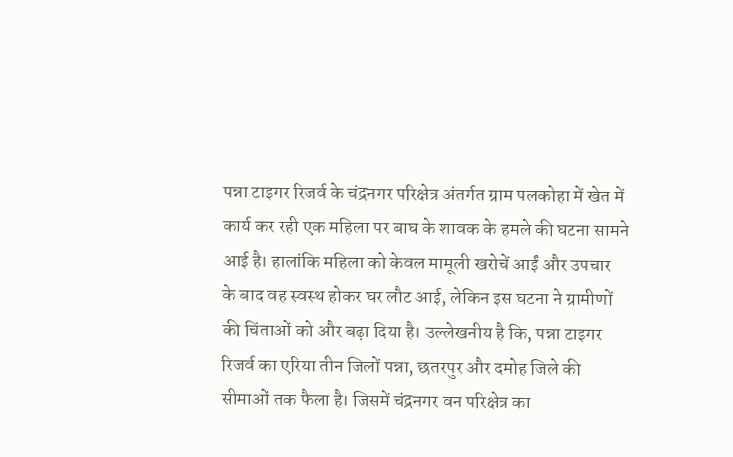पन्ना टाइगर रिजर्व के चंद्रनगर परिक्षेत्र अंतर्गत ग्राम पलकोहा में खेत में कार्य कर रही एक महिला पर बाघ के शावक के हमले की घटना सामने आई है। हालांकि महिला को केवल मामूली खरोचें आईं और उपचार के बाद वह स्वस्थ होकर घर लौट आई, लेकिन इस घटना ने ग्रामीणों की चिंताओं को और बढ़ा दिया है। उल्लेखनीय है कि, पन्ना टाइगर रिजर्व का एरिया तीन जिलों पन्ना, छतरपुर और दमोह जिले की सीमाओं तक फैला है। जिसमें चंद्रनगर वन परिक्षेत्र का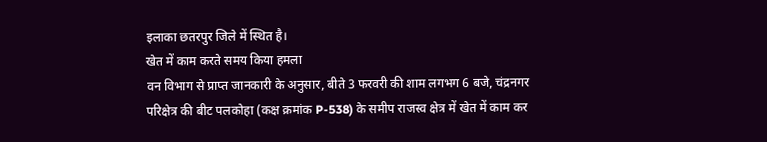इलाका छतरपुर जिले में स्थित है।
खेत में काम करते समय किया हमला
वन विभाग से प्राप्त जानकारी के अनुसार, बीते 3 फरवरी की शाम लगभग 6 बजे, चंद्रनगर परिक्षेत्र की बीट पलकोहा (कक्ष क्रमांक P-538) के समीप राजस्व क्षेत्र में खेत में काम कर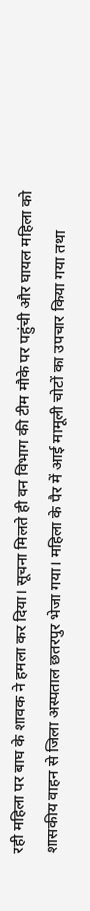रही महिला पर बाघ के शावक ने हमला कर दिया। सूचना मिलते ही वन विभाग की टीम मौके पर पहुंची और घायल महिला को शासकीय वाहन से जिला अस्पताल छतरपुर भेजा गया। महिला के पैर में आई मामूली चोटों का उपचार किया गया तथा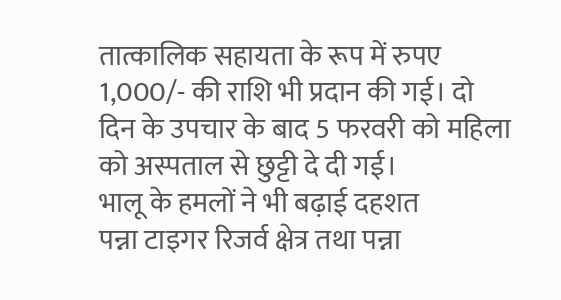तात्कालिक सहायता के रूप में रुपए 1,000/- की राशि भी प्रदान की गई। दो दिन के उपचार के बाद 5 फरवरी को महिला को अस्पताल से छुट्टी दे दी गई।
भालू के हमलों ने भी बढ़ाई दहशत
पन्ना टाइगर रिजर्व क्षेत्र तथा पन्ना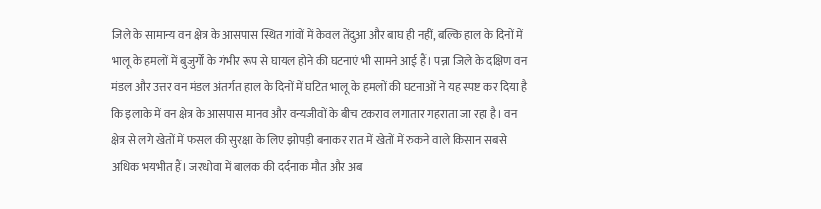जिले के सामान्य वन क्षेत्र के आसपास स्थित गांवों में केवल तेंदुआ और बाघ ही नहीं, बल्कि हाल के दिनों में भालू के हमलों में बुजुर्गों के गंभीर रूप से घायल होने की घटनाएं भी सामने आई हैं। पन्ना जिले के दक्षिण वन मंडल और उत्तर वन मंडल अंतर्गत हाल के दिनों में घटित भालू के हमलों की घटनाओं ने यह स्पष्ट कर दिया है कि इलाके में वन क्षेत्र के आसपास मानव और वन्यजीवों के बीच टकराव लगातार गहराता जा रहा है। वन क्षेत्र से लगे खेतों में फसल की सुरक्षा के लिए झोपड़ी बनाकर रात में खेतों में रुकने वाले किसान सबसे अधिक भयभीत हैं। जरधोवा में बालक की दर्दनाक मौत और अब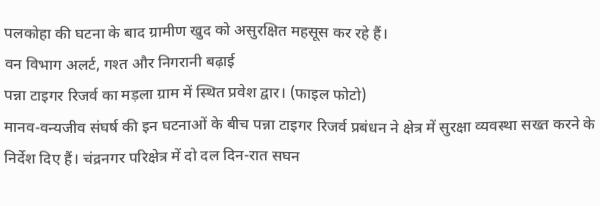पलकोहा की घटना के बाद ग्रामीण खुद को असुरक्षित महसूस कर रहे हैं।
वन विभाग अलर्ट, गश्त और निगरानी बढ़ाई
पन्ना टाइगर रिजर्व का मड़ला ग्राम में स्थित प्रवेश द्वार। (फाइल फोटो)
मानव-वन्यजीव संघर्ष की इन घटनाओं के बीच पन्ना टाइगर रिजर्व प्रबंधन ने क्षेत्र में सुरक्षा व्यवस्था सख्त करने के निर्देश दिए हैं। चंद्रनगर परिक्षेत्र में दो दल दिन-रात सघन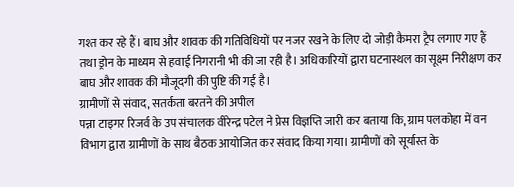गश्त कर रहे हैं। बाघ और शावक की गतिविधियों पर नजर रखने के लिए दो जोड़ी कैमरा ट्रैप लगाए गए हैं तथा ड्रोन के माध्यम से हवाई निगरानी भी की जा रही है। अधिकारियों द्वारा घटनास्थल का सूक्ष्म निरीक्षण कर बाघ और शावक की मौजूदगी की पुष्टि की गई है।
ग्रामीणों से संवाद, सतर्कता बरतने की अपील
पन्ना टाइगर रिजर्व के उप संचालक वीरेन्द्र पटेल ने प्रेस विज्ञप्ति जारी कर बताया कि, ग्राम पलकोहा में वन विभाग द्वारा ग्रामीणों के साथ बैठक आयोजित कर संवाद किया गया। ग्रामीणों को सूर्यास्त के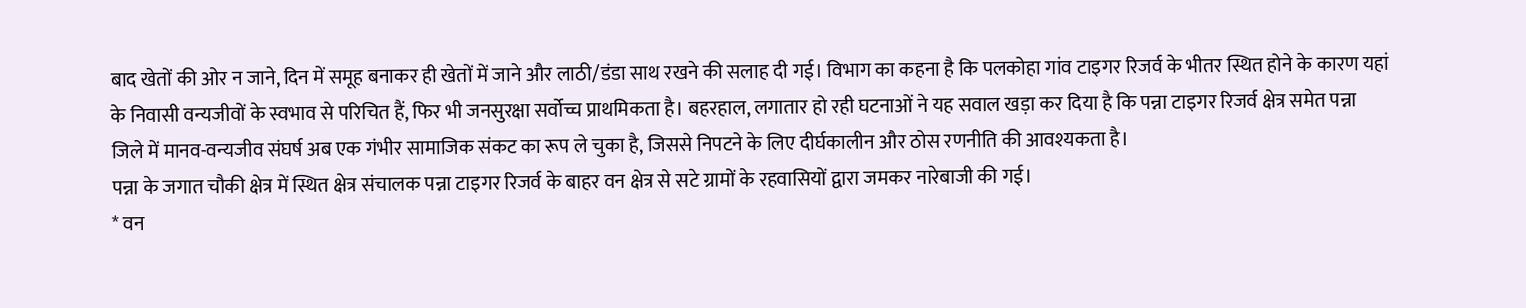बाद खेतों की ओर न जाने, दिन में समूह बनाकर ही खेतों में जाने और लाठी/डंडा साथ रखने की सलाह दी गई। विभाग का कहना है कि पलकोहा गांव टाइगर रिजर्व के भीतर स्थित होने के कारण यहां के निवासी वन्यजीवों के स्वभाव से परिचित हैं, फिर भी जनसुरक्षा सर्वोच्च प्राथमिकता है। बहरहाल, लगातार हो रही घटनाओं ने यह सवाल खड़ा कर दिया है कि पन्ना टाइगर रिजर्व क्षेत्र समेत पन्ना जिले में मानव-वन्यजीव संघर्ष अब एक गंभीर सामाजिक संकट का रूप ले चुका है, जिससे निपटने के लिए दीर्घकालीन और ठोस रणनीति की आवश्यकता है।
पन्ना के जगात चौकी क्षेत्र में स्थित क्षेत्र संचालक पन्ना टाइगर रिजर्व के बाहर वन क्षेत्र से सटे ग्रामों के रहवासियों द्वारा जमकर नारेबाजी की गई।
* वन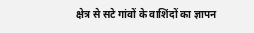क्षेत्र से सटे गांवों के वाशिंदों का ज्ञापन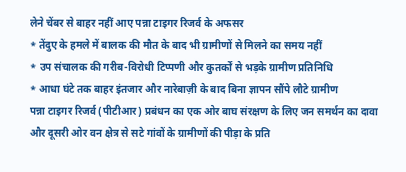लेने चेंबर से बाहर नहीं आए पन्ना टाइगर रिजर्व के अफसर
* तेंदुए के हमले में बालक की मौत के बाद भी ग्रामीणों से मिलने का समय नहीं
* उप संचालक की गरीब-विरोधी टिप्पणी और कुतर्कों से भड़के ग्रामीण प्रतिनिधि
* आधा घंटे तक बाहर इंतजार और नारेबाज़ी के बाद बिना ज्ञापन सौंपे लौटे ग्रामीण
पन्ना टाइगर रिजर्व (पीटीआर) प्रबंधन का एक ओर बाघ संरक्षण के लिए जन समर्थन का दावा और दूसरी ओर वन क्षेत्र से सटे गांवों के ग्रामीणों की पीड़ा के प्रति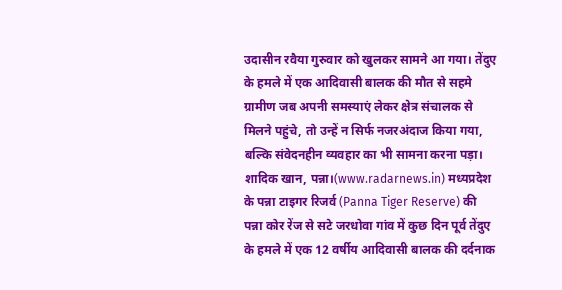उदासीन रवैया गुरुवार को खुलकर सामने आ गया। तेंदुए के हमले में एक आदिवासी बालक की मौत से सहमे ग्रामीण जब अपनी समस्याएं लेकर क्षेत्र संचालक से मिलने पहुंचे, तो उन्हें न सिर्फ नजरअंदाज किया गया, बल्कि संवेदनहीन व्यवहार का भी सामना करना पड़ा।
शादिक खान, पन्ना।(www.radarnews.in) मध्यप्रदेश के पन्ना टाइगर रिजर्व (Panna Tiger Reserve) की पन्ना कोर रेंज से सटे जरधोवा गांव में कुछ दिन पूर्व तेंदुए के हमले में एक 12 वर्षीय आदिवासी बालक की दर्दनाक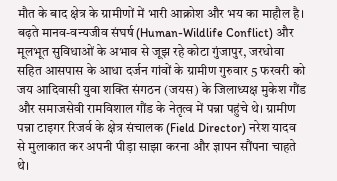मौत के बाद क्षेत्र के ग्रामीणों में भारी आक्रोश और भय का माहौल है। बढ़ते मानव-वन्यजीव संघर्ष (Human-Wildlife Conflict) और मूलभूत सुविधाओं के अभाव से जूझ रहे कोटा गुंजापुर, जरधोवा सहित आसपास के आधा दर्जन गांवों के ग्रामीण गुरुवार 5 फरवरी को जय आदिवासी युवा शक्ति संगठन (जयस) के जिलाध्यक्ष मुकेश गौंड और समाजसेवी रामविशाल गौंड के नेतृत्व में पन्ना पहुंचे थे। ग्रामीण पन्ना टाइगर रिजर्व के क्षेत्र संचालक (Field Director) नरेश यादव से मुलाकात कर अपनी पीड़ा साझा करना और ज्ञापन सौंपना चाहते थे।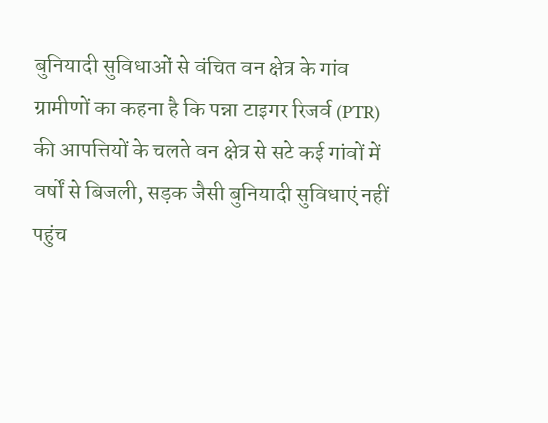बुनियादी सुविधाओं से वंचित वन क्षेत्र के गांव
ग्रामीणों का कहना है कि पन्ना टाइगर रिजर्व (PTR) की आपत्तियों के चलते वन क्षेत्र से सटे कई गांवों में वर्षों से बिजली, सड़क जैसी बुनियादी सुविधाएं नहीं पहुंच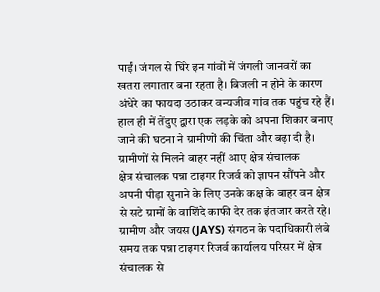पाईं। जंगल से घिरे इन गांवों में जंगली जानवरों का खतरा लगातार बना रहता है। बिजली न होने के कारण अंधेरे का फायदा उठाकर वन्यजीव गांव तक पहुंच रहे हैं। हाल ही में तेंदुए द्वारा एक लड़के को अपना शिकार बनाए जाने की घटना ने ग्रामीणों की चिंता और बढ़ा दी है।
ग्रामीणों से मिलने बाहर नहीं आए क्षेत्र संचालक
क्षेत्र संचालक पन्ना टाइगर रिजर्व को ज्ञापन सौंपने और अपनी पीड़ा सुनाने के लिए उनके कक्ष के बाहर वन क्षेत्र से सटे ग्रामों के वाशिंदे काफी देर तक इंतजार करते रहे।
ग्रामीण और जयस (JAYS) संगठन के पदाधिकारी लंबे समय तक पन्ना टाइगर रिजर्व कार्यालय परिसर में क्षेत्र संचालक से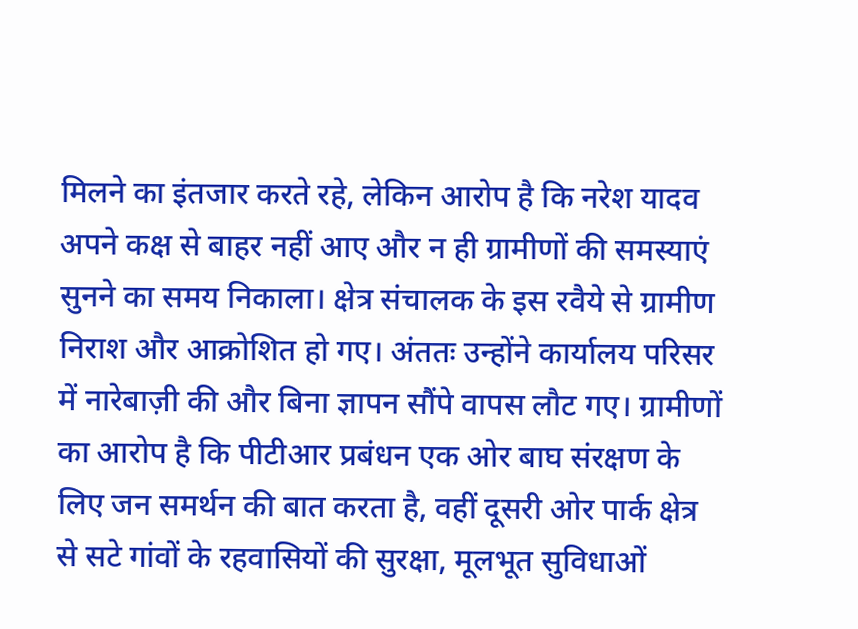मिलने का इंतजार करते रहे, लेकिन आरोप है कि नरेश यादव अपने कक्ष से बाहर नहीं आए और न ही ग्रामीणों की समस्याएं सुनने का समय निकाला। क्षेत्र संचालक के इस रवैये से ग्रामीण निराश और आक्रोशित हो गए। अंततः उन्होंने कार्यालय परिसर में नारेबाज़ी की और बिना ज्ञापन सौंपे वापस लौट गए। ग्रामीणों का आरोप है कि पीटीआर प्रबंधन एक ओर बाघ संरक्षण के लिए जन समर्थन की बात करता है, वहीं दूसरी ओर पार्क क्षेत्र से सटे गांवों के रहवासियों की सुरक्षा, मूलभूत सुविधाओं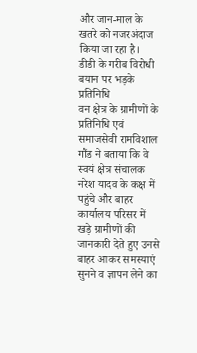और जान-माल के खतरे को नजरअंदाज किया जा रहा है।
डीडी के गरीब विरोधी बयान पर भड़के प्रतिनिधि
वन क्षेत्र के ग्रामीणों के प्रतिनिधि एवं समाजसेवी रामविशाल गौंड ने बताया कि वे स्वयं क्षेत्र संचालक नरेश यादव के कक्ष में पहुंचे और बाहर कार्यालय परिसर में खड़े ग्रामीणों की जानकारी देते हुए उनसे बाहर आकर समस्याएं सुनने व ज्ञापन लेने का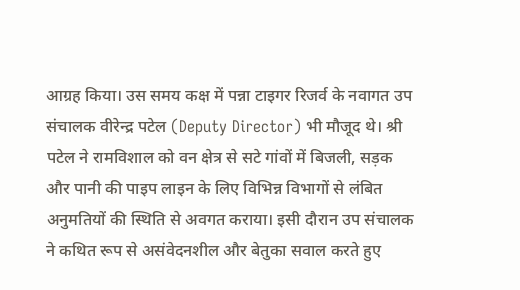आग्रह किया। उस समय कक्ष में पन्ना टाइगर रिजर्व के नवागत उप संचालक वीरेन्द्र पटेल (Deputy Director) भी मौजूद थे। श्री पटेल ने रामविशाल को वन क्षेत्र से सटे गांवों में बिजली, सड़क और पानी की पाइप लाइन के लिए विभिन्न विभागों से लंबित अनुमतियों की स्थिति से अवगत कराया। इसी दौरान उप संचालक ने कथित रूप से असंवेदनशील और बेतुका सवाल करते हुए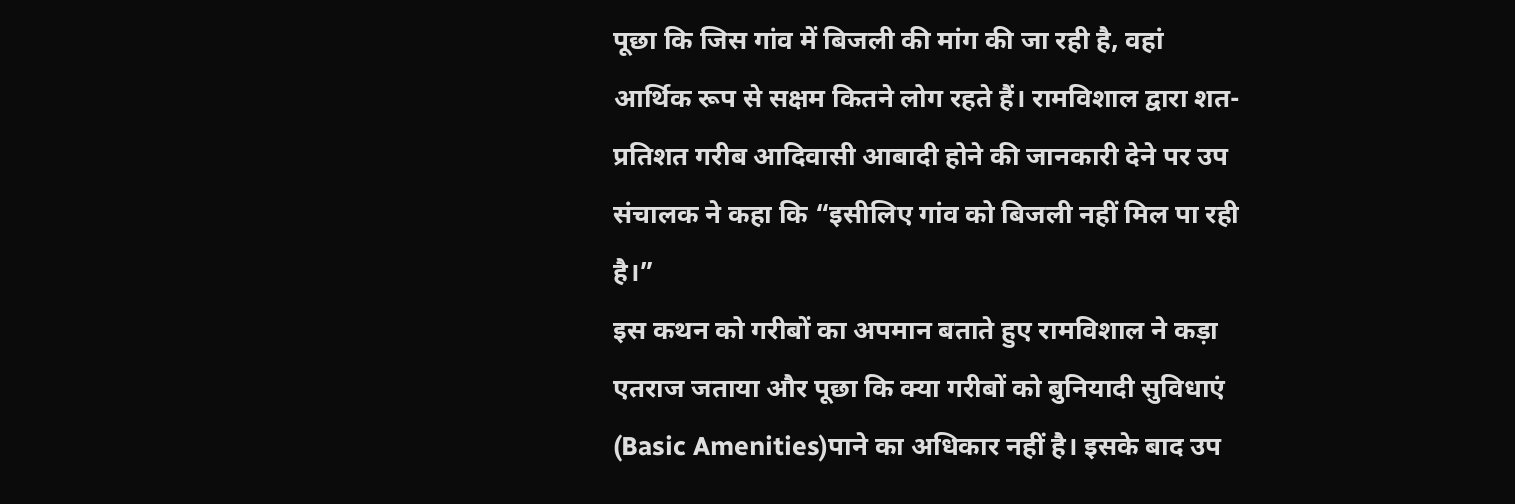पूछा कि जिस गांव में बिजली की मांग की जा रही है, वहां आर्थिक रूप से सक्षम कितने लोग रहते हैं। रामविशाल द्वारा शत-प्रतिशत गरीब आदिवासी आबादी होने की जानकारी देने पर उप संचालक ने कहा कि “इसीलिए गांव को बिजली नहीं मिल पा रही है।”
इस कथन को गरीबों का अपमान बताते हुए रामविशाल ने कड़ा एतराज जताया और पूछा कि क्या गरीबों को बुनियादी सुविधाएं (Basic Amenities)पाने का अधिकार नहीं है। इसके बाद उप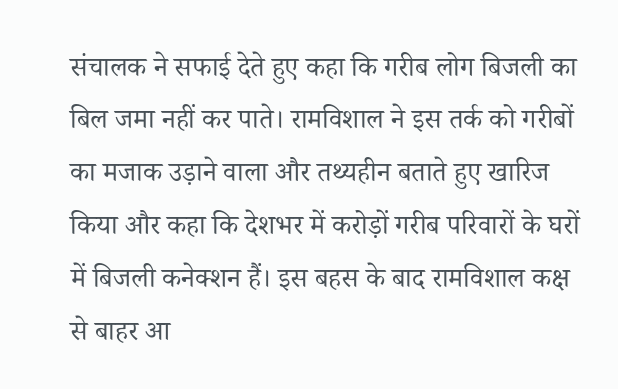संचालक ने सफाई देते हुए कहा कि गरीब लोग बिजली का बिल जमा नहीं कर पाते। रामविशाल ने इस तर्क को गरीबों का मजाक उड़ाने वाला और तथ्यहीन बताते हुए खारिज किया और कहा कि देशभर में करोड़ों गरीब परिवारों के घरों में बिजली कनेक्शन हैं। इस बहस के बाद रामविशाल कक्ष से बाहर आ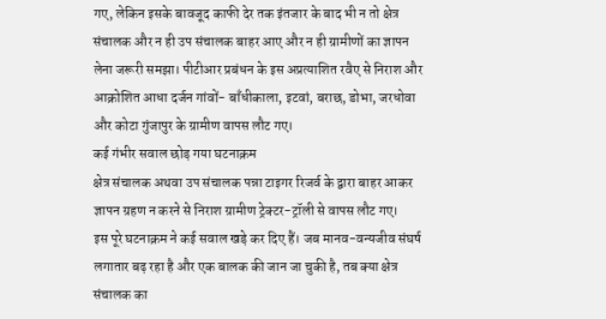गए, लेकिन इसके बावजूद काफी देर तक इंतजार के बाद भी न तो क्षेत्र संचालक और न ही उप संचालक बाहर आए और न ही ग्रामीणों का ज्ञापन लेना जरूरी समझा। पीटीआर प्रबंधन के इस अप्रत्याशित रवैए से निराश और आक्रोशित आधा दर्जन गांवों- बाँधीकाला, इटवां, बराछ, डोभा, जरधोवा और कोटा गुंजापुर के ग्रामीण वापस लौट गए।
कई गंभीर सवाल छोड़ गया घटनाक्रम
क्षेत्र संचालक अथवा उप संचालक पन्ना टाइगर रिजर्व के द्वारा बाहर आकर ज्ञापन ग्रहण न करने से निराश ग्रामीण ट्रेक्टर-ट्रॉली से वापस लौट गए।
इस पूरे घटनाक्रम ने कई सवाल खड़े कर दिए हैं। जब मानव-वन्यजीव संघर्ष लगातार बढ़ रहा है और एक बालक की जान जा चुकी है, तब क्या क्षेत्र संचालक का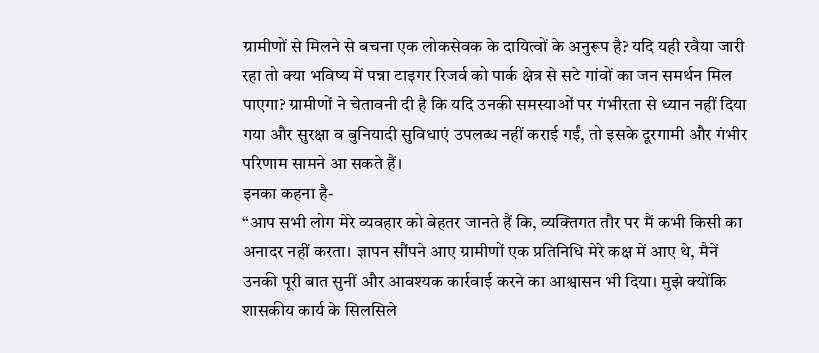ग्रामीणों से मिलने से बचना एक लोकसेवक के दायित्वों के अनुरूप है? यदि यही रवैया जारी रहा तो क्या भविष्य में पन्ना टाइगर रिजर्व को पार्क क्षेत्र से सटे गांवों का जन समर्थन मिल पाएगा? ग्रामीणों ने चेतावनी दी है कि यदि उनकी समस्याओं पर गंभीरता से ध्यान नहीं दिया गया और सुरक्षा व बुनियादी सुविधाएं उपलब्ध नहीं कराई गईं, तो इसके दूरगामी और गंभीर परिणाम सामने आ सकते हैं।
इनका कहना है-
“आप सभी लोग मेरे व्यवहार को बेहतर जानते हैं कि, व्यक्तिगत तौर पर मैं कभी किसी का अनादर नहीं करता। ज्ञापन सौंपने आए ग्रामीणों एक प्रतिनिधि मेरे कक्ष में आए थे, मैनें उनकी पूरी बात सुनीं और आवश्यक कार्रवाई करने का आश्वासन भी दिया। मुझे क्योंकि शासकीय कार्य के सिलसिले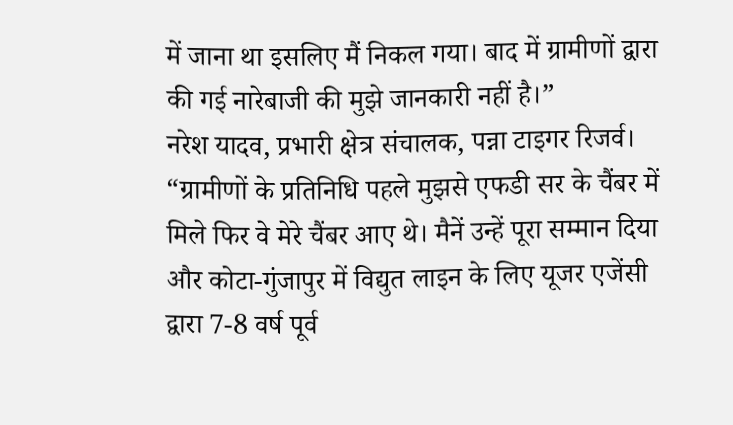में जाना था इसलिए मैं निकल गया। बाद में ग्रामीणों द्वारा की गई नारेबाजी की मुझे जानकारी नहीं है।”
नरेश यादव, प्रभारी क्षेत्र संचालक, पन्ना टाइगर रिजर्व।
“ग्रामीणों के प्रतिनिधि पहले मुझसे एफडी सर के चैंबर में मिले फिर वे मेरे चैंबर आए थे। मैनें उन्हें पूरा सम्मान दिया और कोटा-गुंजापुर में विद्युत लाइन के लिए यूजर एजेंसी द्वारा 7-8 वर्ष पूर्व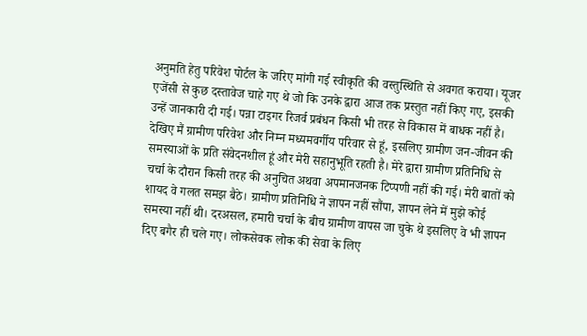अनुमति हेतु परिवेश पोर्टल के जरिए मांगी गई स्वीकृति की वस्तुस्थिति से अवगत कराया। यूजर एजेंसी से कुछ दस्तावेज चाहे गए थे जो कि उनके द्वारा आज तक प्रस्तुत नहीं किए गए, इसकी उन्हें जानकारी दी गई। पन्ना टाइगर रिजर्व प्रबंधन किसी भी तरह से विकास में बाधक नहीं है। देखिए मैं ग्रामीण परिवेश और निम्न मध्यमवर्गीय परिवार से हूं, इसलिए ग्रामीण जन-जीवन की समस्याओं के प्रति संवेदनशील हूं और मेरी सहानुभूति रहती है। मेरे द्वारा ग्रामीण प्रतिनिधि से चर्चा के दौरान किसी तरह की अनुचित अथवा अपमानजनक टिप्पणी नहीं की गई। मेरी बातों को शायद वे गलत समझ बैठे। ग्रामीण प्रतिनिधि ने ज्ञापन नहीं सौंपा, ज्ञापन लेने में मुझे कोई समस्या नहीं थी। दरअसल, हमारी चर्चा के बीच ग्रामीण वापस जा चुके थे इसलिए वे भी ज्ञापन दिए बगैर ही चले गए। लोकसेवक लोक की सेवा के लिए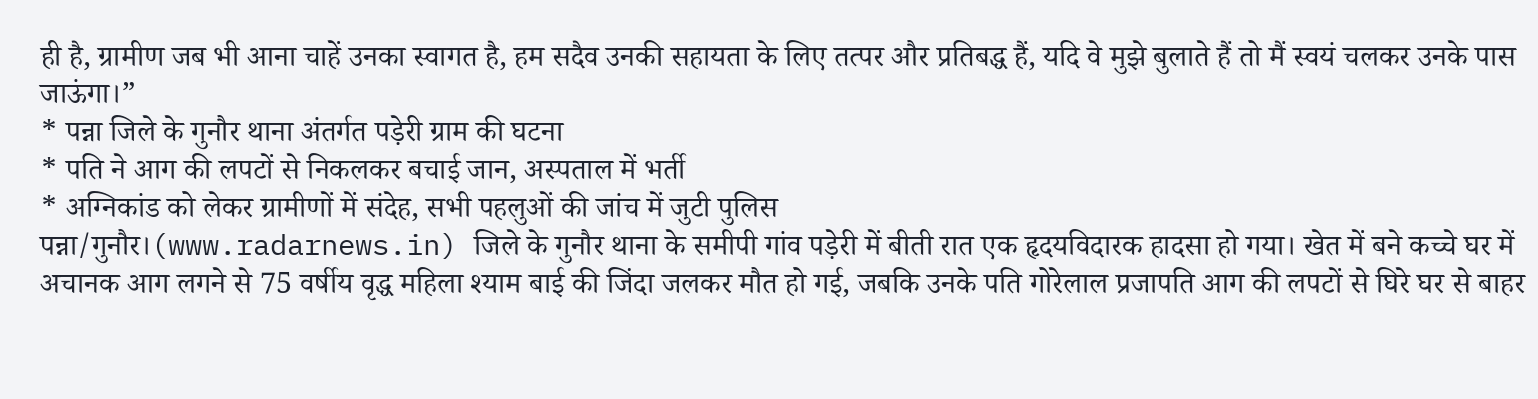ही है, ग्रामीण जब भी आना चाहें उनका स्वागत है, हम सदैव उनकी सहायता के लिए तत्पर और प्रतिबद्ध हैं, यदि वे मुझे बुलाते हैं तो मैं स्वयं चलकर उनके पास जाऊंगा।”
* पन्ना जिले के गुनौर थाना अंतर्गत पड़ेरी ग्राम की घटना
* पति ने आग की लपटों से निकलकर बचाई जान, अस्पताल में भर्ती
* अग्निकांड को लेकर ग्रामीणों में संदेह, सभी पहलुओं की जांच में जुटी पुलिस
पन्ना/गुनौर।(www.radarnews.in) जिले के गुनौर थाना के समीपी गांव पड़ेरी में बीती रात एक हृदयविदारक हादसा हो गया। खेत में बने कच्चे घर में अचानक आग लगने से 75 वर्षीय वृद्ध महिला श्याम बाई की जिंदा जलकर मौत हो गई, जबकि उनके पति गोरेलाल प्रजापति आग की लपटों से घिरे घर से बाहर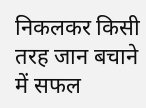निकलकर किसी तरह जान बचाने में सफल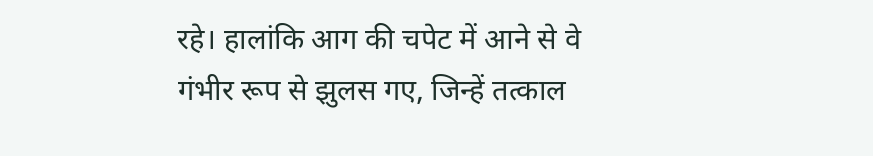रहे। हालांकि आग की चपेट में आने से वे गंभीर रूप से झुलस गए, जिन्हें तत्काल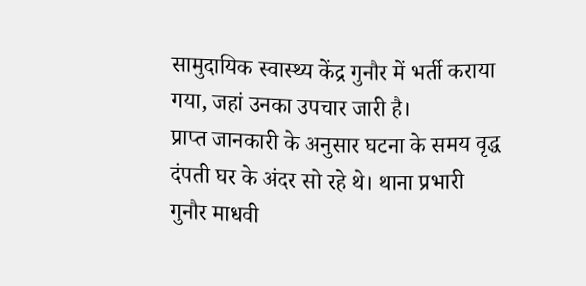सामुदायिक स्वास्थ्य केंद्र गुनौर में भर्ती कराया गया, जहां उनका उपचार जारी है।
प्राप्त जानकारी के अनुसार घटना के समय वृद्ध दंपती घर के अंदर सो रहे थे। थाना प्रभारी गुनौर माधवी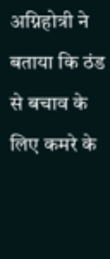अग्निहोत्री ने बताया कि ठंड से बचाव के लिए कमरे के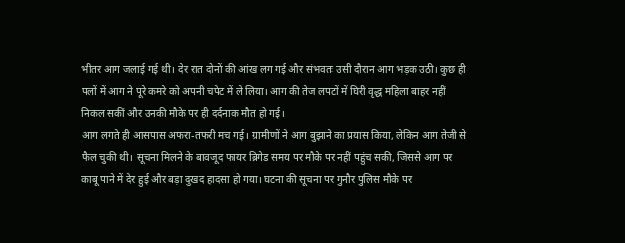भीतर आग जलाई गई थी। देर रात दोनों की आंख लग गई और संभवतः उसी दौरान आग भड़क उठी। कुछ ही पलों में आग ने पूरे कमरे को अपनी चपेट में ले लिया। आग की तेज लपटों में घिरी वृद्ध महिला बाहर नहीं निकल सकीं और उनकी मौके पर ही दर्दनाक मौत हो गई।
आग लगते ही आसपास अफरा-तफरी मच गई। ग्रामीणों ने आग बुझाने का प्रयास किया, लेकिन आग तेजी से फैल चुकी थी। सूचना मिलने के बावजूद फायर ब्रिगेड समय पर मौके पर नहीं पहुंच सकी, जिससे आग पर काबू पाने में देर हुई और बड़ा दुखद हादसा हो गया। घटना की सूचना पर गुनौर पुलिस मौके पर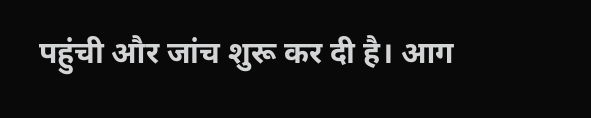पहुंची और जांच शुरू कर दी है। आग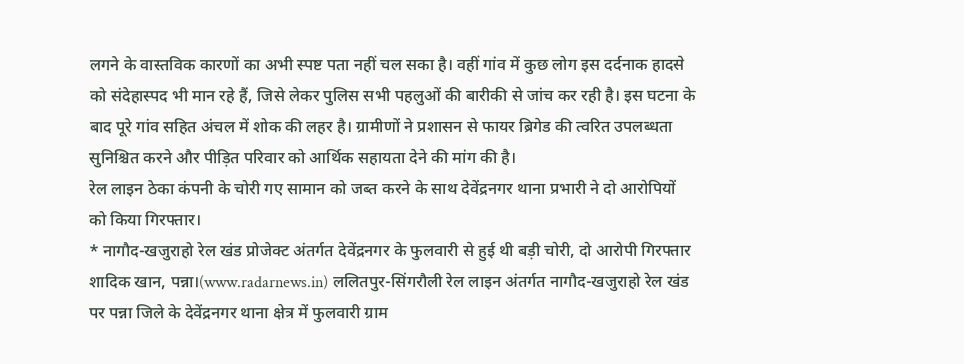लगने के वास्तविक कारणों का अभी स्पष्ट पता नहीं चल सका है। वहीं गांव में कुछ लोग इस दर्दनाक हादसे को संदेहास्पद भी मान रहे हैं, जिसे लेकर पुलिस सभी पहलुओं की बारीकी से जांच कर रही है। इस घटना के बाद पूरे गांव सहित अंचल में शोक की लहर है। ग्रामीणों ने प्रशासन से फायर ब्रिगेड की त्वरित उपलब्धता सुनिश्चित करने और पीड़ित परिवार को आर्थिक सहायता देने की मांग की है।
रेल लाइन ठेका कंपनी के चोरी गए सामान को जब्त करने के साथ देवेंद्रनगर थाना प्रभारी ने दो आरोपियों को किया गिरफ्तार।
* नागौद-खजुराहो रेल खंड प्रोजेक्ट अंतर्गत देवेंद्रनगर के फुलवारी से हुई थी बड़ी चोरी, दो आरोपी गिरफ्तार
शादिक खान, पन्ना।(www.radarnews.in) ललितपुर-सिंगरौली रेल लाइन अंतर्गत नागौद-खजुराहो रेल खंड पर पन्ना जिले के देवेंद्रनगर थाना क्षेत्र में फुलवारी ग्राम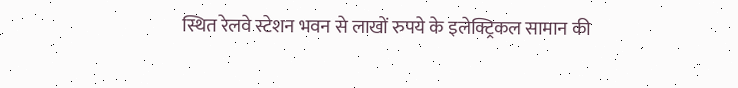स्थित रेलवे स्टेशन भवन से लाखों रुपये के इलेक्ट्रिकल सामान की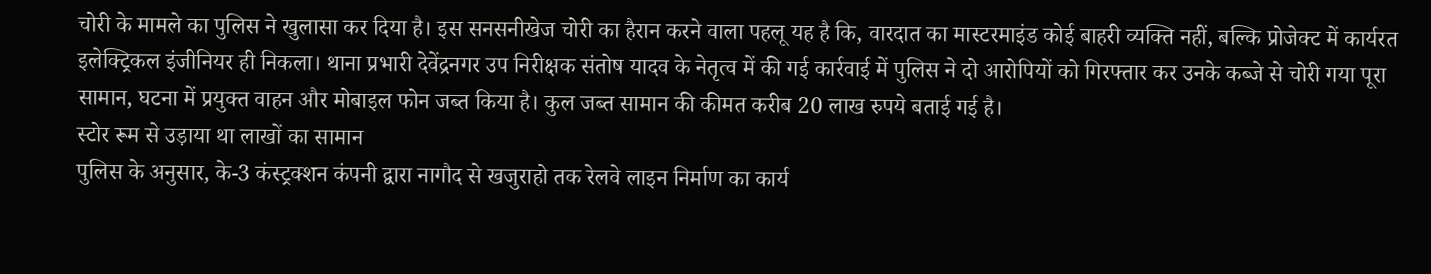चोरी के मामले का पुलिस ने खुलासा कर दिया है। इस सनसनीखेज चोरी का हैरान करने वाला पहलू यह है कि, वारदात का मास्टरमाइंड कोई बाहरी व्यक्ति नहीं, बल्कि प्रोजेक्ट में कार्यरत इलेक्ट्रिकल इंजीनियर ही निकला। थाना प्रभारी देवेंद्रनगर उप निरीक्षक संतोष यादव के नेतृत्व में की गई कार्रवाई में पुलिस ने दो आरोपियों को गिरफ्तार कर उनके कब्जे से चोरी गया पूरा सामान, घटना में प्रयुक्त वाहन और मोबाइल फोन जब्त किया है। कुल जब्त सामान की कीमत करीब 20 लाख रुपये बताई गई है।
स्टोर रूम से उड़ाया था लाखों का सामान
पुलिस के अनुसार, के-3 कंस्ट्रक्शन कंपनी द्वारा नागौद से खजुराहो तक रेलवे लाइन निर्माण का कार्य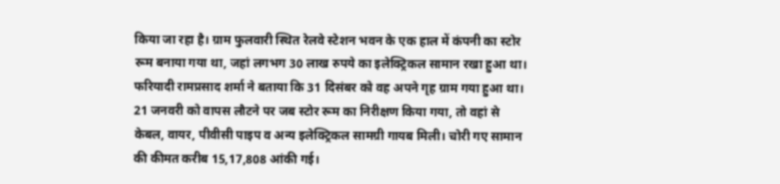किया जा रहा है। ग्राम फुलवारी स्थित रेलवे स्टेशन भवन के एक हाल में कंपनी का स्टोर रूम बनाया गया था, जहां लगभग 30 लाख रुपये का इलेक्ट्रिकल सामान रखा हुआ था। फरियादी रामप्रसाद शर्मा ने बताया कि 31 दिसंबर को वह अपने गृह ग्राम गया हुआ था। 21 जनवरी को वापस लौटने पर जब स्टोर रूम का निरीक्षण किया गया, तो वहां से केबल, वायर, पीवीसी पाइप व अन्य इलेक्ट्रिकल सामग्री गायब मिली। चोरी गए सामान की कीमत करीब 15,17,808 आंकी गई।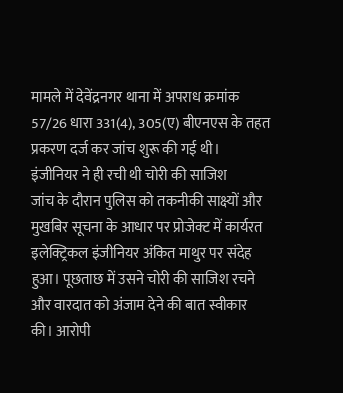मामले में देवेंद्रनगर थाना में अपराध क्रमांक 57/26 धारा 331(4), 305(ए) बीएनएस के तहत प्रकरण दर्ज कर जांच शुरू की गई थी।
इंजीनियर ने ही रची थी चोरी की साजिश
जांच के दौरान पुलिस को तकनीकी साक्ष्यों और मुखबिर सूचना के आधार पर प्रोजेक्ट में कार्यरत इलेक्ट्रिकल इंजीनियर अंकित माथुर पर संदेह हुआ। पूछताछ में उसने चोरी की साजिश रचने और वारदात को अंजाम देने की बात स्वीकार की। आरोपी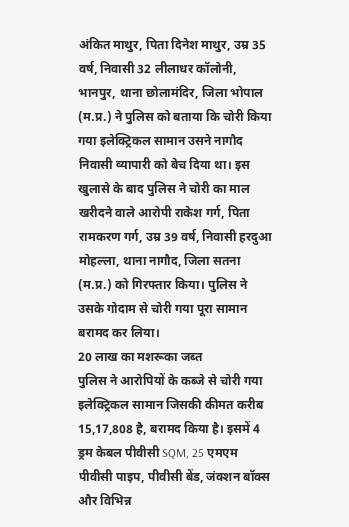अंकित माथुर, पिता दिनेश माथुर, उम्र 35 वर्ष, निवासी 32 लीलाधर कॉलोनी, भानपुर, थाना छोलामंदिर, जिला भोपाल (म.प्र.) ने पुलिस को बताया कि चोरी किया गया इलेक्ट्रिकल सामान उसने नागौद निवासी व्यापारी को बेच दिया था। इस खुलासे के बाद पुलिस ने चोरी का माल खरीदने वाले आरोपी राकेश गर्ग, पिता रामकरण गर्ग, उम्र 39 वर्ष, निवासी हरदुआ मोहल्ला, थाना नागौद, जिला सतना (म.प्र.) को गिरफ्तार किया। पुलिस ने उसके गोदाम से चोरी गया पूरा सामान बरामद कर लिया।
20 लाख का मशरूका जब्त
पुलिस ने आरोपियों के कब्जे से चोरी गया इलेक्ट्रिकल सामान जिसकी कीमत करीब 15,17,808 है, बरामद किया है। इसमें 4 ड्रम केबल पीवीसी SQM, 25 एमएम पीवीसी पाइप, पीवीसी बेंड, जंक्शन बॉक्स और विभिन्न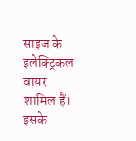साइज के इलेक्ट्रिकल वायर शामिल हैं। इसके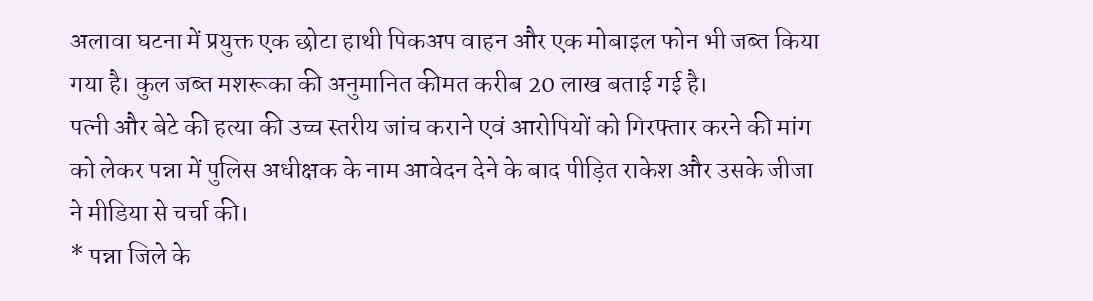अलावा घटना में प्रयुक्त एक छोटा हाथी पिकअप वाहन और एक मोबाइल फोन भी जब्त किया गया है। कुल जब्त मशरूका की अनुमानित कीमत करीब 20 लाख बताई गई है।
पत्नी और बेटे की हत्या की उच्च स्तरीय जांच कराने एवं आरोपियों को गिरफ्तार करने की मांग को लेकर पन्ना में पुलिस अधीक्षक के नाम आवेदन देने के बाद पीड़ित राकेश और उसके जीजा ने मीडिया से चर्चा की।
* पन्ना जिले के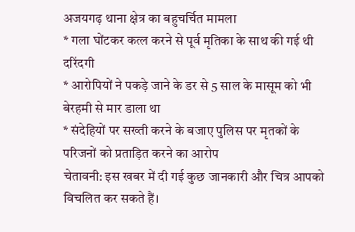अजयगढ़ थाना क्षेत्र का बहुचर्चित मामला
* गला घोंटकर कत्ल करने से पूर्व मृतिका के साथ की गई थी दरिंदगी
* आरोपियों ने पकड़े जाने के डर से 5 साल के मासूम को भी बेरहमी से मार डाला था
* संदेहियों पर सख्ती करने के बजाए पुलिस पर मृतकों के परिजनों को प्रताड़ित करने का आरोप
चेतावनी: इस खबर में दी गई कुछ जानकारी और चित्र आपको विचलित कर सकते हैं।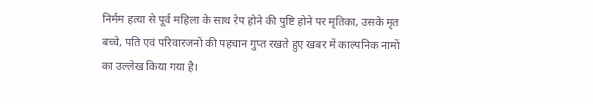निर्मम हत्या से पूर्व महिला के साथ रेप होने की पुष्टि होने पर मृतिका, उसके मृत बच्चे, पति एवं परिवारजनों की पहचान गुप्त रखते हुए खबर में काल्पनिक नामों का उल्लेख किया गया है।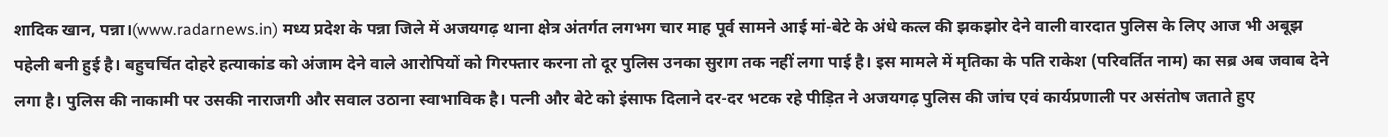शादिक खान, पन्ना।(www.radarnews.in) मध्य प्रदेश के पन्ना जिले में अजयगढ़ थाना क्षेत्र अंतर्गत लगभग चार माह पूर्व सामने आई मां-बेटे के अंधे कत्ल की झकझोर देने वाली वारदात पुलिस के लिए आज भी अबूझ पहेली बनी हुई है। बहुचर्चित दोहरे हत्याकांड को अंजाम देने वाले आरोपियों को गिरफ्तार करना तो दूर पुलिस उनका सुराग तक नहीं लगा पाई है। इस मामले में मृतिका के पति राकेश (परिवर्तित नाम) का सब्र अब जवाब देने लगा है। पुलिस की नाकामी पर उसकी नाराजगी और सवाल उठाना स्वाभाविक है। पत्नी और बेटे को इंसाफ दिलाने दर-दर भटक रहे पीड़ित ने अजयगढ़ पुलिस की जांच एवं कार्यप्रणाली पर असंतोष जताते हुए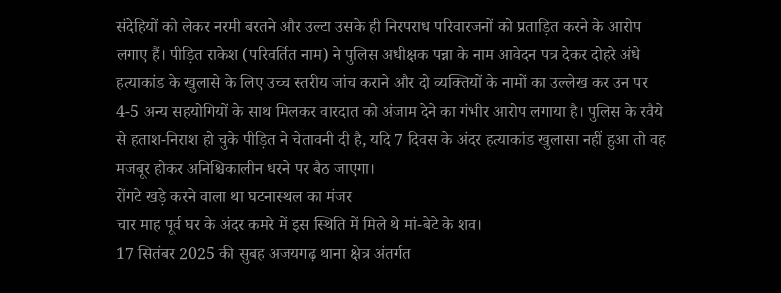संदेहियों को लेकर नरमी बरतने और उल्टा उसके ही निरपराध परिवारजनों को प्रताड़ित करने के आरोप लगाए हैं। पीड़ित राकेश (परिवर्तित नाम) ने पुलिस अधीक्षक पन्ना के नाम आवेदन पत्र देकर दोहरे अंधे हत्याकांड के खुलासे के लिए उच्च स्तरीय जांच कराने और दो व्यक्तियों के नामों का उल्लेख कर उन पर 4-5 अन्य सहयोगियों के साथ मिलकर वारदात को अंजाम देने का गंभीर आरोप लगाया है। पुलिस के रवैये से हताश-निराश हो चुके पीड़ित ने चेतावनी दी है, यदि 7 दिवस के अंदर हत्याकांड खुलासा नहीं हुआ तो वह मजबूर होकर अनिश्चिकालीन धरने पर बैठ जाएगा।
रोंगटे खड़े करने वाला था घटनास्थल का मंजर
चार माह पूर्व घर के अंदर कमरे में इस स्थिति में मिले थे मां-बेटे के शव।
17 सितंबर 2025 की सुबह अजयगढ़ थाना क्षेत्र अंतर्गत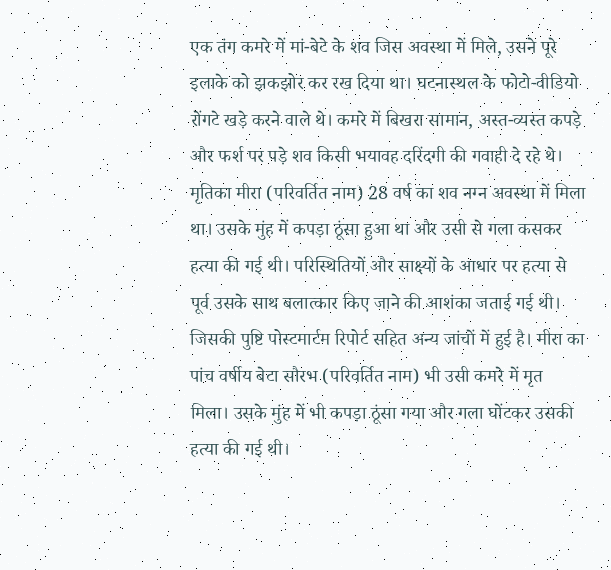एक तंग कमरे में मां-बेटे के शव जिस अवस्था में मिले, उसने पूरे इलाके को झकझोर कर रख दिया था। घटनास्थल के फोटो-वीडियो रोंगटे खड़े करने वाले थे। कमरे में बिखरा सामान, अस्त-व्यस्त कपड़े और फर्श पर पड़े शव किसी भयावह दरिंदगी की गवाही दे रहे थे। मृतिका मीरा (परिवर्तित नाम) 28 वर्ष का शव नग्न अवस्था में मिला था। उसके मुंह में कपड़ा ठूंसा हुआ था और उसी से गला कसकर हत्या की गई थी। परिस्थितियों और साक्ष्यों के आधार पर हत्या से पूर्व उसके साथ बलात्कार किए जाने की आशंका जताई गई थी। जिसकी पुष्टि पोस्टमार्टम रिपोर्ट सहित अन्य जांचों में हुई है। मीरा का पांच वर्षीय बेटा सौरभ (परिवर्तित नाम) भी उसी कमरे में मृत मिला। उसके मुंह में भी कपड़ा ठूंसा गया और गला घोंटकर उसकी हत्या की गई थी।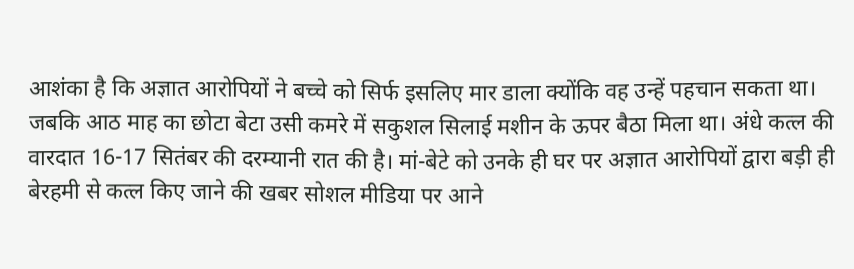आशंका है कि अज्ञात आरोपियों ने बच्चे को सिर्फ इसलिए मार डाला क्योंकि वह उन्हें पहचान सकता था। जबकि आठ माह का छोटा बेटा उसी कमरे में सकुशल सिलाई मशीन के ऊपर बैठा मिला था। अंधे कत्ल की वारदात 16-17 सितंबर की दरम्यानी रात की है। मां-बेटे को उनके ही घर पर अज्ञात आरोपियों द्वारा बड़ी ही बेरहमी से कत्ल किए जाने की खबर सोशल मीडिया पर आने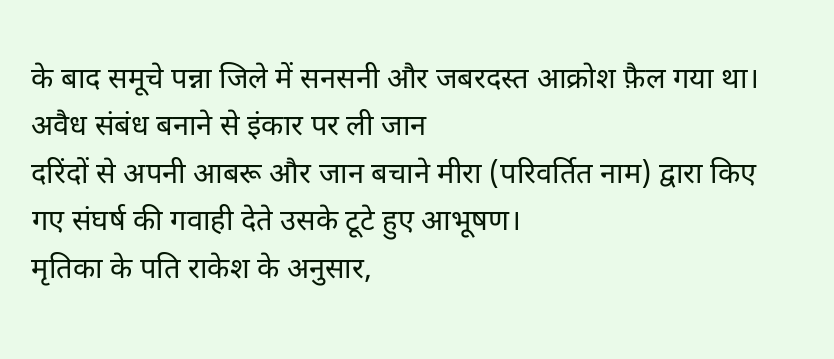के बाद समूचे पन्ना जिले में सनसनी और जबरदस्त आक्रोश फ़ैल गया था।
अवैध संबंध बनाने से इंकार पर ली जान
दरिंदों से अपनी आबरू और जान बचाने मीरा (परिवर्तित नाम) द्वारा किए गए संघर्ष की गवाही देते उसके टूटे हुए आभूषण।
मृतिका के पति राकेश के अनुसार,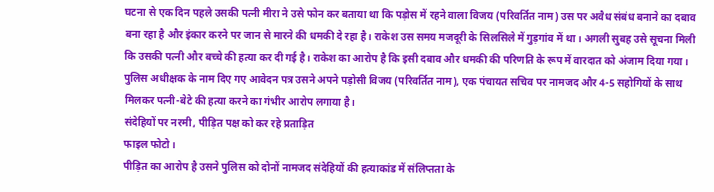घटना से एक दिन पहले उसकी पत्नी मीरा ने उसे फोन कर बताया था कि पड़ोस में रहने वाला विजय (परिवर्तित नाम) उस पर अवैध संबंध बनाने का दबाव बना रहा है और इंकार करने पर जान से मारने की धमकी दे रहा है। राकेश उस समय मजदूरी के सिलसिले में गुड़गांव में था। अगली सुबह उसे सूचना मिली कि उसकी पत्नी और बच्चे की हत्या कर दी गई है। राकेश का आरोप है कि इसी दबाव और धमकी की परिणति के रूप में वारदात को अंजाम दिया गया। पुलिस अधीक्षक के नाम दिए गए आवेदन पत्र उसने अपने पड़ोसी विजय (परिवर्तित नाम), एक पंचायत सचिव पर नामजद और 4-5 सहोगियों के साथ मिलकर पत्नी-बेटे की हत्या करने का गंभीर आरोप लगाया है।
संदेहियों पर नरमी, पीड़ित पक्ष को कर रहे प्रताड़ित
फाइल फोटो।
पीड़ित का आरोप है उसने पुलिस को दोनों नामजद संदेहियों की हत्याकांड में संलिप्तता के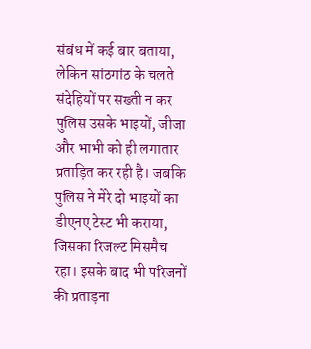संबंध में कई बार बताया, लेकिन सांठगांठ के चलते संदेहियों पर सख्ती न कर पुलिस उसके भाइयों, जीजा और भाभी को ही लगातार प्रताड़ित कर रही है। जबकि पुलिस ने मेरे दो भाइयों का डीएनए टेस्ट भी कराया, जिसका रिजल्ट मिसमैच रहा। इसके बाद भी परिजनों की प्रताड़ना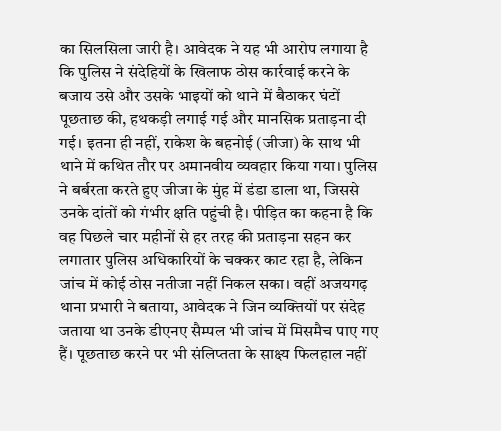का सिलसिला जारी है। आवेदक ने यह भी आरोप लगाया है कि पुलिस ने संदेहियों के खिलाफ ठोस कार्रवाई करने के बजाय उसे और उसके भाइयों को थाने में बैठाकर घंटों पूछताछ की, हथकड़ी लगाई गई और मानसिक प्रताड़ना दी गई। इतना ही नहीं, राकेश के बहनोई (जीजा) के साथ भी थाने में कथित तौर पर अमानवीय व्यवहार किया गया। पुलिस ने बर्बरता करते हुए जीजा के मुंह में डंडा डाला था, जिससे उनके दांतों को गंभीर क्षति पहुंची है। पीड़ित का कहना है कि वह पिछले चार महीनों से हर तरह की प्रताड़ना सहन कर लगातार पुलिस अधिकारियों के चक्कर काट रहा है, लेकिन जांच में कोई ठोस नतीजा नहीं निकल सका। वहीं अजयगढ़ थाना प्रभारी ने बताया, आवेदक ने जिन व्यक्तियों पर संदेह जताया था उनके डीएनए सैम्पल भी जांच में मिसमैच पाए गए हैं। पूछताछ करने पर भी संलिप्तता के साक्ष्य फिलहाल नहीं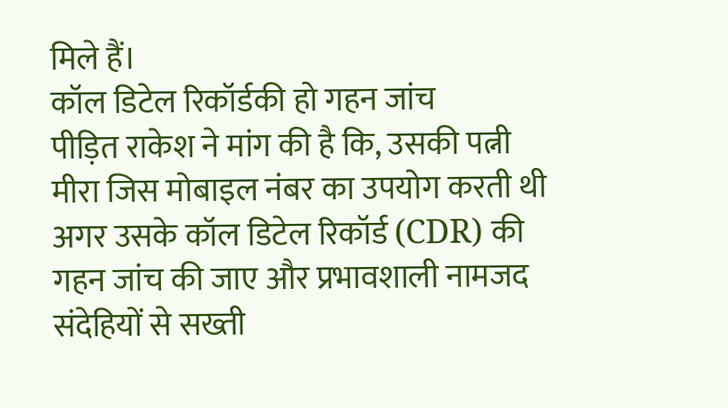मिले हैं।
कॉल डिटेल रिकॉर्डकी हो गहन जांच
पीड़ित राकेश ने मांग की है कि, उसकी पत्नी मीरा जिस मोबाइल नंबर का उपयोग करती थी अगर उसके कॉल डिटेल रिकॉर्ड (CDR) की गहन जांच की जाए और प्रभावशाली नामजद संदेहियों से सख्ती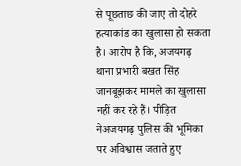से पूछताछ की जाए तो दोहरे हत्याकांड का खुलासा हो सकता है। आरोप है कि, अजयगढ़ थाना प्रभारी बखत सिंह जानबूझकर मामले का खुलासा नहीं कर रहे हैं। पीड़ित नेअजयगढ़ पुलिस की भूमिका पर अविश्वास जताते हुए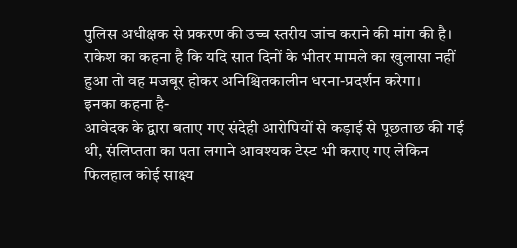पुलिस अधीक्षक से प्रकरण की उच्च स्तरीय जांच कराने की मांग की है। राकेश का कहना है कि यदि सात दिनों के भीतर मामले का खुलासा नहीं हुआ तो वह मजबूर होकर अनिश्चितकालीन धरना-प्रदर्शन करेगा।
इनका कहना है-
आवेदक के द्वारा बताए गए संदेही आरोपियों से कड़ाई से पूछताछ की गई थी, संलिप्तता का पता लगाने आवश्यक टेस्ट भी कराए गए लेकिन फिलहाल कोई साक्ष्य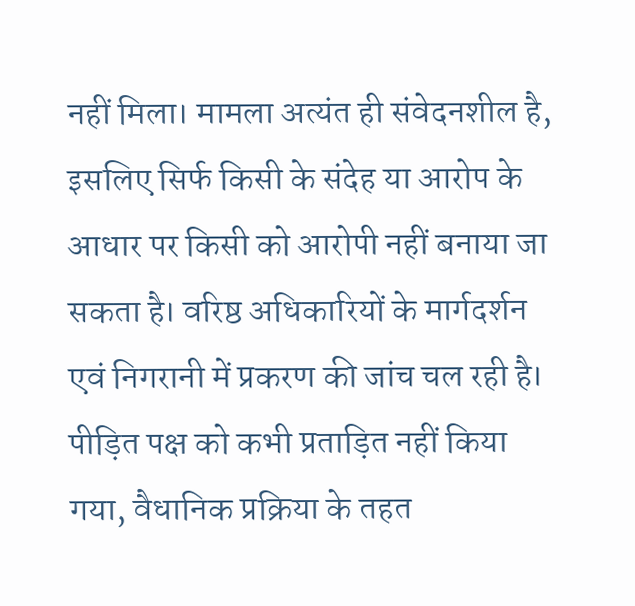नहीं मिला। मामला अत्यंत ही संवेदनशील है, इसलिए सिर्फ किसी के संदेह या आरोप के आधार पर किसी को आरोपी नहीं बनाया जा सकता है। वरिष्ठ अधिकारियों के मार्गदर्शन एवं निगरानी में प्रकरण की जांच चल रही है। पीड़ित पक्ष को कभी प्रताड़ित नहीं किया गया, वैधानिक प्रक्रिया के तहत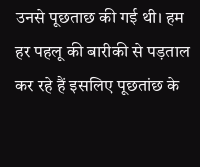उनसे पूछताछ की गई थी। हम हर पहलू की बारीकी से पड़ताल कर रहे हैं इसलिए पूछतांछ के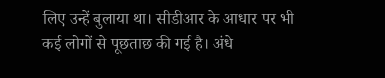लिए उन्हें बुलाया था। सीडीआर के आधार पर भी कई लोगों से पूछताछ की गई है। अंधे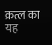क़त्ल का यह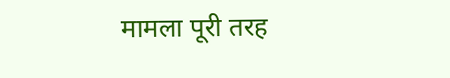मामला पूरी तरह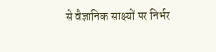से वैज्ञानिक साक्ष्यों पर निर्भर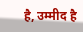है, उम्मीद है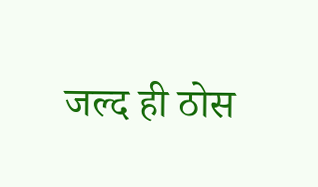जल्द ही ठोस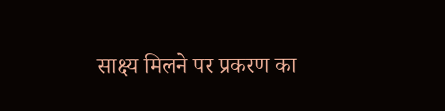साक्ष्य मिलने पर प्रकरण का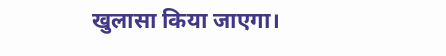खुलासा किया जाएगा।